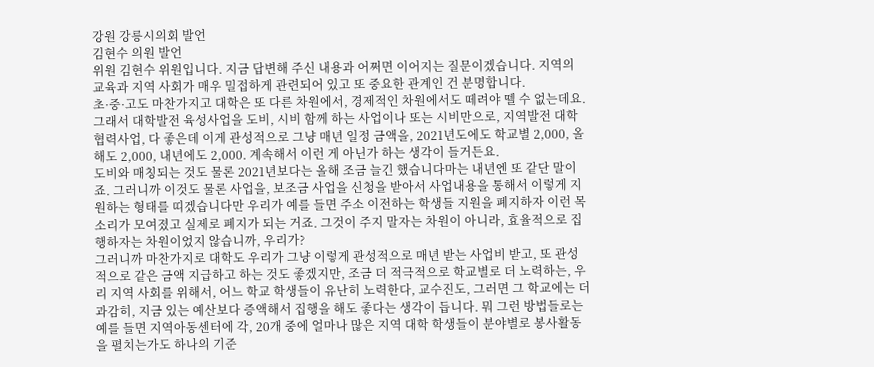강원 강릉시의회 발언
김현수 의원 발언
위원 김현수 위원입니다. 지금 답변해 주신 내용과 어쩌면 이어지는 질문이겠습니다. 지역의 교육과 지역 사회가 매우 밀접하게 관련되어 있고 또 중요한 관계인 건 분명합니다.
초·중·고도 마찬가지고 대학은 또 다른 차원에서, 경제적인 차원에서도 떼려야 뗄 수 없는데요. 그래서 대학발전 육성사업을 도비, 시비 함께 하는 사업이나 또는 시비만으로, 지역발전 대학 협력사업, 다 좋은데 이게 관성적으로 그냥 매년 일정 금액을, 2021년도에도 학교별 2,000, 올해도 2,000, 내년에도 2,000. 계속해서 이런 게 아닌가 하는 생각이 들거든요.
도비와 매칭되는 것도 물론 2021년보다는 올해 조금 늘긴 했습니다마는 내년엔 또 같단 말이죠. 그러니까 이것도 물론 사업을, 보조금 사업을 신청을 받아서 사업내용을 통해서 이렇게 지원하는 형태를 띠겠습니다만 우리가 예를 들면 주소 이전하는 학생들 지원을 폐지하자 이런 목소리가 모여졌고 실제로 폐지가 되는 거죠. 그것이 주지 말자는 차원이 아니라, 효율적으로 집행하자는 차원이었지 않습니까, 우리가?
그러니까 마찬가지로 대학도 우리가 그냥 이렇게 관성적으로 매년 받는 사업비 받고, 또 관성적으로 같은 금액 지급하고 하는 것도 좋겠지만, 조금 더 적극적으로 학교별로 더 노력하는, 우리 지역 사회를 위해서, 어느 학교 학생들이 유난히 노력한다, 교수진도, 그러면 그 학교에는 더 과감히, 지금 있는 예산보다 증액해서 집행을 해도 좋다는 생각이 듭니다. 뭐 그런 방법들로는 예를 들면 지역아동센터에 각, 20개 중에 얼마나 많은 지역 대학 학생들이 분야별로 봉사활동을 펼치는가도 하나의 기준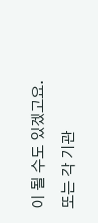이 될 수도 있겠고요. 또는 각 기관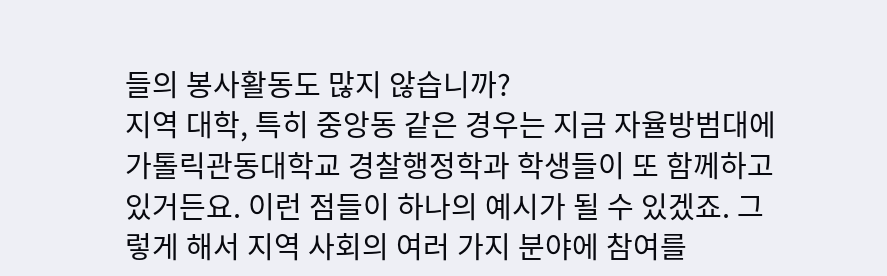들의 봉사활동도 많지 않습니까?
지역 대학, 특히 중앙동 같은 경우는 지금 자율방범대에 가톨릭관동대학교 경찰행정학과 학생들이 또 함께하고 있거든요. 이런 점들이 하나의 예시가 될 수 있겠죠. 그렇게 해서 지역 사회의 여러 가지 분야에 참여를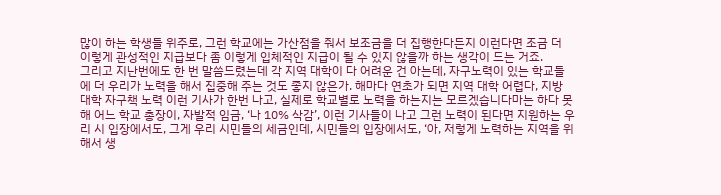많이 하는 학생들 위주로, 그런 학교에는 가산점을 줘서 보조금을 더 집행한다든지 이런다면 조금 더 이렇게 관성적인 지급보다 좀 이렇게 입체적인 지급이 될 수 있지 않을까 하는 생각이 드는 거죠.
그리고 지난번에도 한 번 말씀드렸는데 각 지역 대학이 다 어려운 건 아는데, 자구노력이 있는 학교들에 더 우리가 노력을 해서 집중해 주는 것도 좋지 않은가. 해마다 연초가 되면 지역 대학 어렵다, 지방 대학 자구책 노력 이런 기사가 한번 나고, 실제로 학교별로 노력을 하는지는 모르겠습니다마는 하다 못 해 어느 학교 총장이, 자발적 임금, ‘나 10% 삭감’, 이런 기사들이 나고 그런 노력이 된다면 지원하는 우리 시 입장에서도, 그게 우리 시민들의 세금인데, 시민들의 입장에서도, ‘아, 저렇게 노력하는 지역을 위해서 생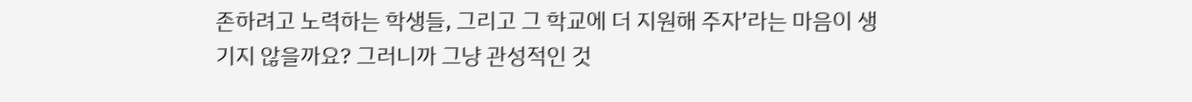존하려고 노력하는 학생들, 그리고 그 학교에 더 지원해 주자’라는 마음이 생기지 않을까요? 그러니까 그냥 관성적인 것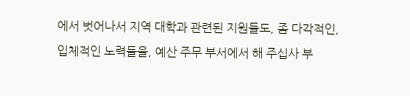에서 벗어나서 지역 대학과 관련된 지원들도, 좀 다각적인, 입체적인 노력들을, 예산 주무 부서에서 해 주십사 부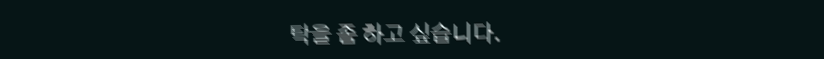탁을 좀 하고 싶습니다.